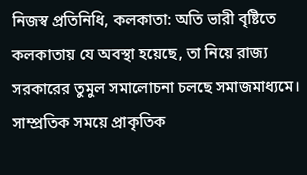নিজস্ব প্রতিনিধি, কলকাতা: অতি ভারী বৃষ্টিতে কলকাতায় যে অবস্থা হয়েছে, তা নিয়ে রাজ্য সরকারের তুমুল সমালোচনা চলছে সমাজমাধ্যমে। সাম্প্রতিক সময়ে প্রাকৃতিক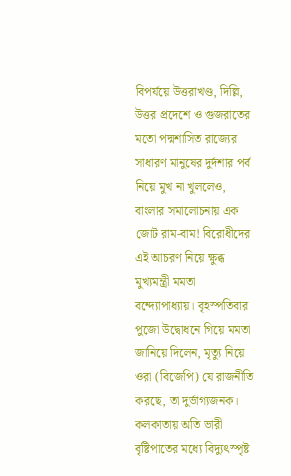বিপর্যয়ে উত্তরাখণ্ড, দিল্লি, উত্তর প্রদেশে ও গুজরাতের মতো পদ্মশাসিত রাজ্যের সাধারণ মানুষের দুর্দশার পর্ব নিয়ে মুখ না খুললেও, বাংলার সমালোচনায় এক জোট রাম-বাম! বিরোধীদের এই আচরণ নিয়ে ক্ষুব্ধ মুখ্যমন্ত্রী মমতা বন্দ্যোপাধ্যায়। বৃহস্পতিবার পুজো উদ্বোধনে গিয়ে মমতা জানিয়ে দিলেন, মৃত্যু নিয়ে ওরা (বিজেপি) যে রাজনীতি করছে, তা দুর্ভাগ্যজনক।
কলকাতায় অতি ভারী বৃষ্টিপাতের মধ্যে বিদ্যুৎস্পৃষ্ট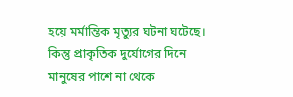হয়ে মর্মান্তিক মৃত্যুর ঘটনা ঘটেছে। কিন্তু প্রাকৃতিক দুর্যোগের দিনে মানুষের পাশে না থেকে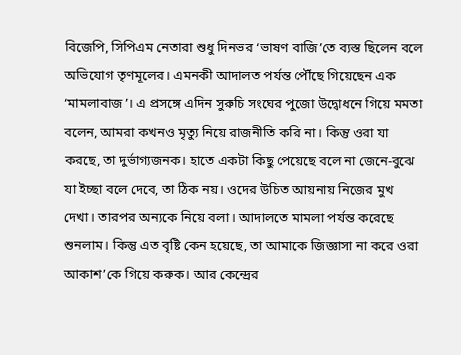বিজেপি, সিপিএম নেতারা শুধু দিনভর ‘ভাষণ বাজি’তে ব্যস্ত ছিলেন বলে অভিযোগ তৃণমূলের। এমনকী আদালত পর্যন্ত পৌঁছে গিয়েছেন এক ‘মামলাবাজ’। এ প্রসঙ্গে এদিন সুরুচি সংঘের পুজো উদ্বোধনে গিয়ে মমতা বলেন, আমরা কখনও মৃত্যু নিয়ে রাজনীতি করি না। কিন্তু ওরা যা করছে, তা দুর্ভাগ্যজনক। হাতে একটা কিছু পেয়েছে বলে না জেনে-বুঝে যা ইচ্ছা বলে দেবে, তা ঠিক নয়। ওদের উচিত আয়নায় নিজের মুখ দেখা। তারপর অন্যকে নিয়ে বলা। আদালতে মামলা পর্যন্ত করেছে শুনলাম। কিন্তু এত বৃষ্টি কেন হয়েছে, তা আমাকে জিজ্ঞাসা না করে ওরা আকাশ’কে গিয়ে করুক। আর কেন্দ্রের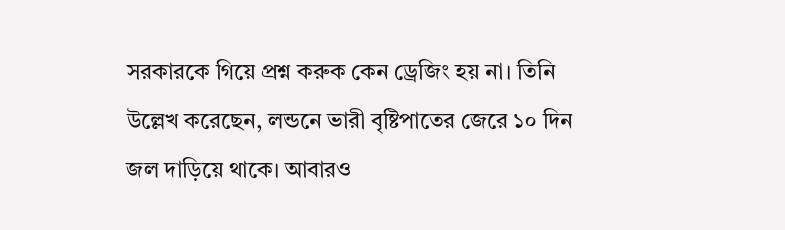সরকারকে গিয়ে প্রশ্ন করুক কেন ড্রেজিং হয় না। তিনি উল্লেখ করেছেন, লন্ডনে ভারী বৃষ্টিপাতের জেরে ১০ দিন জল দাড়িয়ে থাকে। আবারও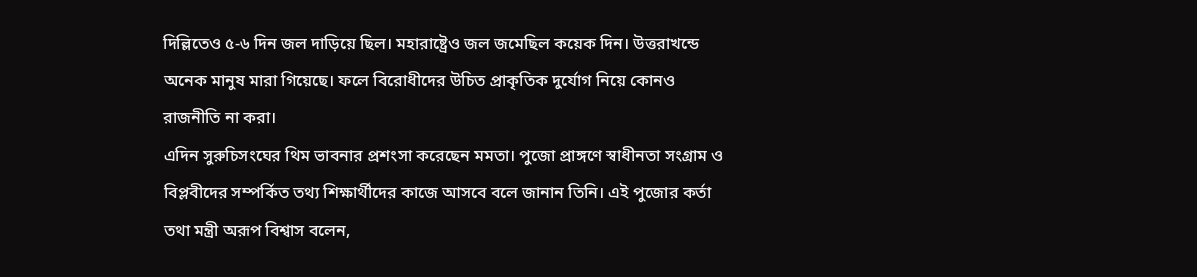দিল্লিতেও ৫-৬ দিন জল দাড়িয়ে ছিল। মহারাষ্ট্রেও জল জমেছিল কয়েক দিন। উত্তরাখন্ডে অনেক মানুষ মারা গিয়েছে। ফলে বিরোধীদের উচিত প্রাকৃতিক দুর্যোগ নিয়ে কোনও রাজনীতি না করা।
এদিন সুরুচিসংঘের থিম ভাবনার প্রশংসা করেছেন মমতা। পুজো প্রাঙ্গণে স্বাধীনতা সংগ্রাম ও বিপ্লবীদের সম্পর্কিত তথ্য শিক্ষার্থীদের কাজে আসবে বলে জানান তিনি। এই পুজোর কর্তা তথা মন্ত্রী অরূপ বিশ্বাস বলেন,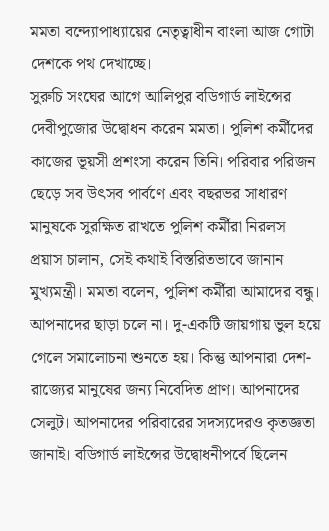মমতা বন্দ্যোপাধ্যায়ের নেতৃত্বাধীন বাংলা আজ গোটা দেশকে পথ দেখাচ্ছে।
সুরুচি সংঘের আগে আলিপুর বডিগার্ড লাইন্সের দেবীপুজোর উদ্বোধন করেন মমতা। পুলিশ কর্মীদের কাজের ভূয়সী প্রশংসা করেন তিনি। পরিবার পরিজন ছেড়ে সব উৎসব পার্বণে এবং বছরভর সাধারণ মানুষকে সুরক্ষিত রাখতে পুলিশ কর্মীরা নিরলস প্রয়াস চালান, সেই কথাই বিস্তরিতভাবে জানান মুখ্যমন্ত্রী। মমতা বলেন, পুলিশ কর্মীরা আমাদের বন্ধু। আপনাদের ছাড়া চলে না। দু-একটি জায়গায় ভুল হয়ে গেলে সমালোচনা শুনতে হয়। কিন্তু আপনারা দেশ-রাজ্যের মানুষের জন্য নিবেদিত প্রাণ। আপনাদের সেলুট। আপনাদের পরিবারের সদস্যদেরও কৃতজ্ঞতা জানাই। বডিগার্ড লাইন্সের উদ্বোধনীপর্বে ছিলেন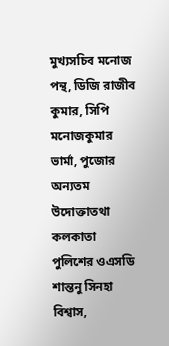মুখ্যসচিব মনোজ পন্থ, ডিজি রাজীব কুমার, সিপি মনোজকুমার ভার্মা, পুজোর অন্যতম উদোক্তাতথা কলকাতা পুলিশের ওএসডি শান্তনু সিনহা বিশ্বাস,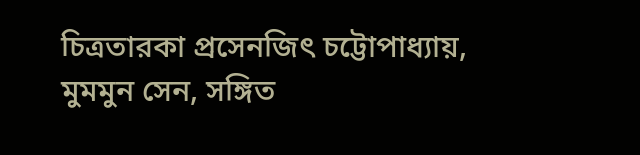চিত্রতারকা প্রসেনজিৎ চট্টোপাধ্যায়, মুমমুন সেন, সঙ্গিত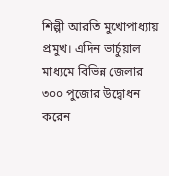শিল্পী আরতি মুখোপাধ্যায় প্রমুখ। এদিন ভার্চুয়াল মাধ্যমে বিভিন্ন জেলার ৩০০ পুজোর উদ্বোধন করেন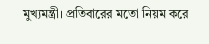মুখ্যমন্ত্রী। প্রতিবারের মতো নিয়ম করে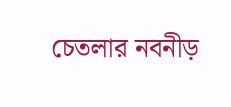চেতলার নবনীড়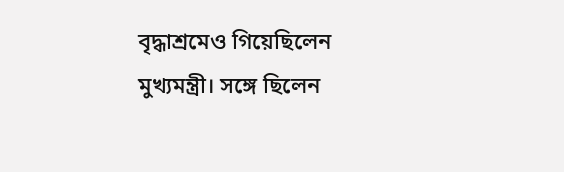বৃদ্ধাশ্রমেও গিয়েছিলেন মুখ্যমন্ত্রী। সঙ্গে ছিলেন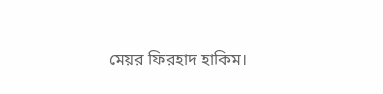মেয়র ফিরহাদ হাকিম।